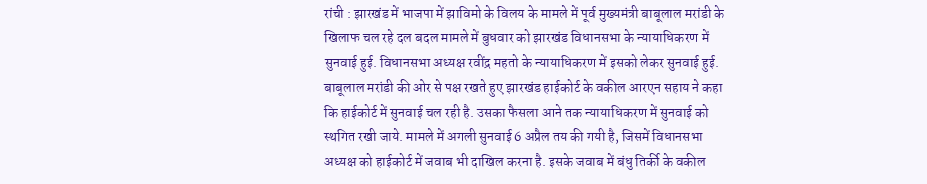रांची : झारखंड में भाजपा में झाविमो के विलय के मामले में पूर्व मुख्यमंत्री बाबूलाल मरांडी के खिलाफ चल रहे दल बदल मामले में बुधवार को झारखंड विधानसभा के न्यायाधिकरण में सुनवाई हुई. विधानसभा अध्यक्ष रवींद्र महतो के न्यायाधिकरण में इसको लेकर सुनवाई हुई. बाबूलाल मरांडी की ओर से पक्ष रखते हुए झारखंड हाईकोर्ट के वकील आरएन सहाय ने कहा कि हाईकोर्ट में सुनवाई चल रही है. उसका फैसला आने तक न्यायाधिकरण में सुनवाई को स्थगित रखी जाये. मामले में अगली सुनवाई 6 अप्रैल तय की गयी है, जिसमें विधानसभा अध्यक्ष को हाईकोर्ट में जवाब भी दाखिल करना है. इसके जवाब में बंधु तिर्की के वकील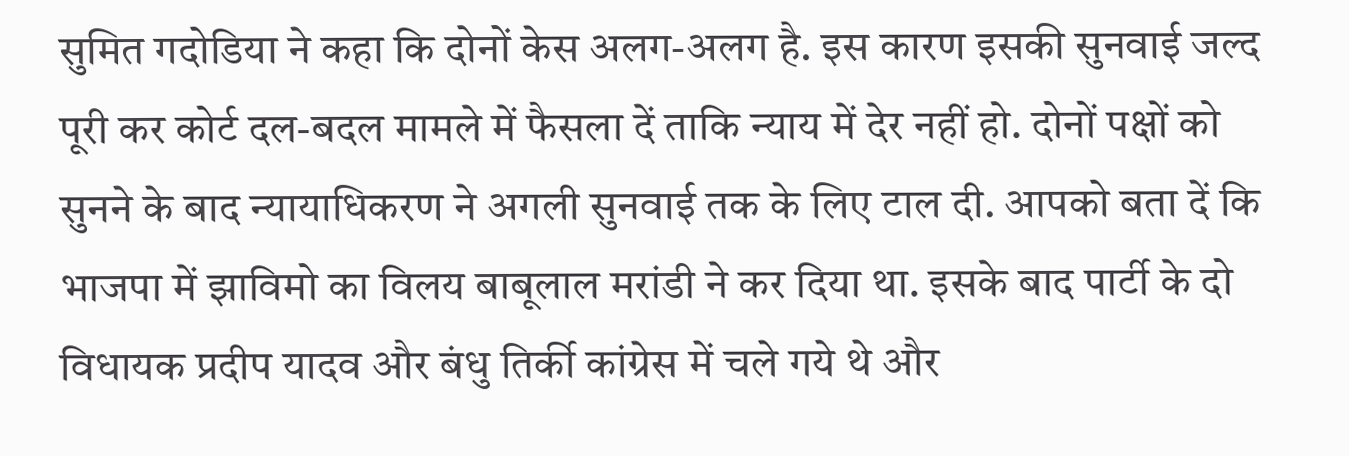सुमित गदोडिया ने कहा कि दोनों केस अलग-अलग है. इस कारण इसकी सुनवाई जल्द पूरी कर कोर्ट दल-बदल मामले में फैसला दें ताकि न्याय में देर नहीं हो. दोनों पक्षों को सुनने के बाद न्यायाधिकरण ने अगली सुनवाई तक के लिए टाल दी. आपको बता दें कि भाजपा में झाविमो का विलय बाबूलाल मरांडी ने कर दिया था. इसके बाद पार्टी के दो विधायक प्रदीप यादव और बंधु तिर्की कांग्रेस में चले गये थे और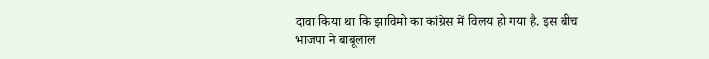दावा किया था कि झाविमो का कांग्रेस में विलय हो गया है. इस बीच भाजपा ने बाबूलाल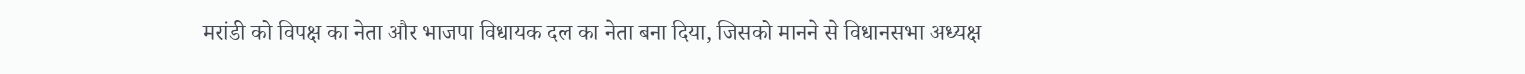मरांडी को विपक्ष का नेता और भाजपा विधायक दल का नेता बना दिया, जिसको मानने से विधानसभा अध्यक्ष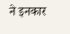ने इनकार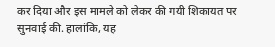कर दिया और इस मामले को लेकर की गयी शिकायत पर सुनवाई की. हालांकि, यह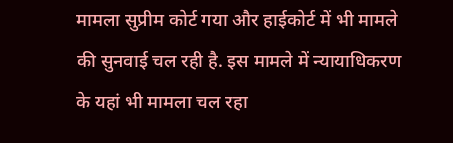मामला सुप्रीम कोर्ट गया और हाईकोर्ट में भी मामले की सुनवाई चल रही है. इस मामले में न्यायाधिकरण के यहां भी मामला चल रहा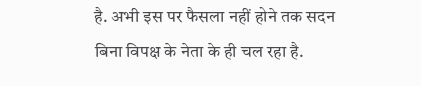है. अभी इस पर फैसला नहीं होने तक सदन बिना विपक्ष के नेता के ही चल रहा है.